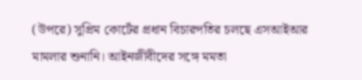(উপরে) সুপ্রিম কোর্টের প্রধান বিচারপতির চলছে এসআইআর মামলার শুনানি। আইনজীবীদের সঙ্গে মমতা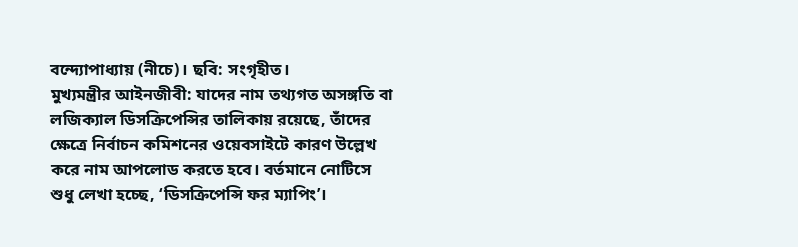বন্দ্যোপাধ্যায় (নীচে)। ছবি: সংগৃহীত।
মুখ্যমন্ত্রীর আইনজীবী: যাদের নাম তথ্যগত অসঙ্গতি বা লজিক্যাল ডিসক্রিপেন্সির তালিকায় রয়েছে, তাঁদের ক্ষেত্রে নির্বাচন কমিশনের ওয়েবসাইটে কারণ উল্লেখ করে নাম আপলোড করতে হবে। বর্তমানে নোটিসে শুধু লেখা হচ্ছে, ‘ডিসক্রিপেন্সি ফর ম্যাপিং’।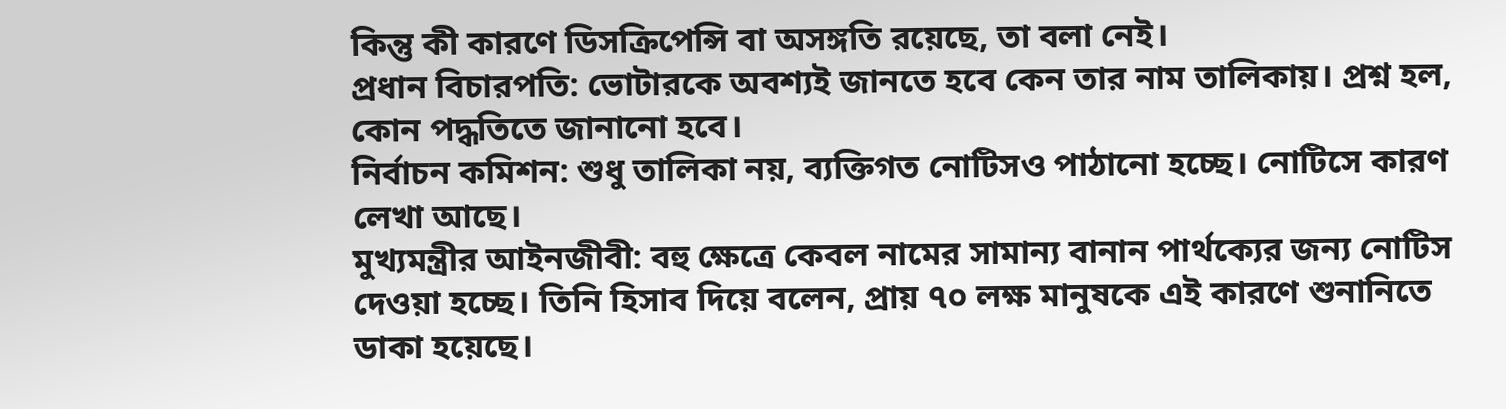কিন্তু কী কারণে ডিসক্রিপেন্সি বা অসঙ্গতি রয়েছে, তা বলা নেই।
প্রধান বিচারপতি: ভোটারকে অবশ্যই জানতে হবে কেন তার নাম তালিকায়। প্রশ্ন হল, কোন পদ্ধতিতে জানানো হবে।
নির্বাচন কমিশন: শুধু তালিকা নয়, ব্যক্তিগত নোটিসও পাঠানো হচ্ছে। নোটিসে কারণ লেখা আছে।
মুখ্যমন্ত্রীর আইনজীবী: বহু ক্ষেত্রে কেবল নামের সামান্য বানান পার্থক্যের জন্য নোটিস দেওয়া হচ্ছে। তিনি হিসাব দিয়ে বলেন, প্রায় ৭০ লক্ষ মানুষকে এই কারণে শুনানিতে ডাকা হয়েছে।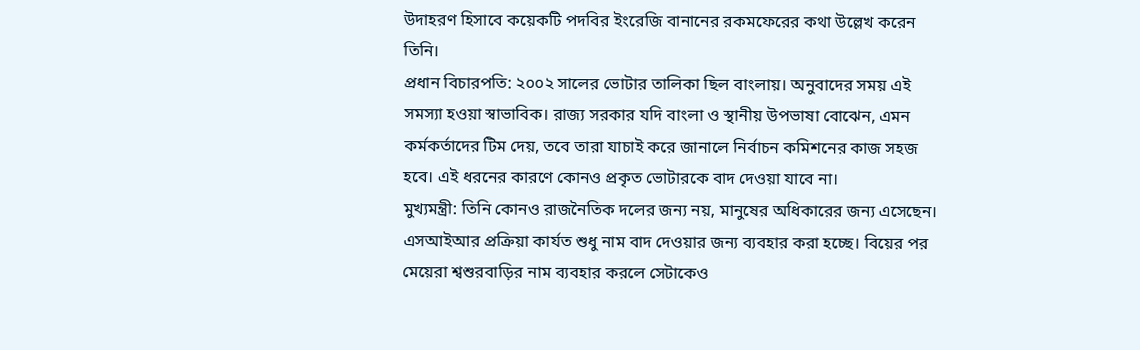উদাহরণ হিসাবে কয়েকটি পদবির ইংরেজি বানানের রকমফেরের কথা উল্লেখ করেন তিনি।
প্রধান বিচারপতি: ২০০২ সালের ভোটার তালিকা ছিল বাংলায়। অনুবাদের সময় এই সমস্যা হওয়া স্বাভাবিক। রাজ্য সরকার যদি বাংলা ও স্থানীয় উপভাষা বোঝেন, এমন কর্মকর্তাদের টিম দেয়, তবে তারা যাচাই করে জানালে নির্বাচন কমিশনের কাজ সহজ হবে। এই ধরনের কারণে কোনও প্রকৃত ভোটারকে বাদ দেওয়া যাবে না।
মুখ্যমন্ত্রী: তিনি কোনও রাজনৈতিক দলের জন্য নয়, মানুষের অধিকারের জন্য এসেছেন। এসআইআর প্রক্রিয়া কার্যত শুধু নাম বাদ দেওয়ার জন্য ব্যবহার করা হচ্ছে। বিয়ের পর মেয়েরা শ্বশুরবাড়ির নাম ব্যবহার করলে সেটাকেও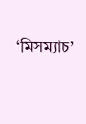‘মিসম্যাচ’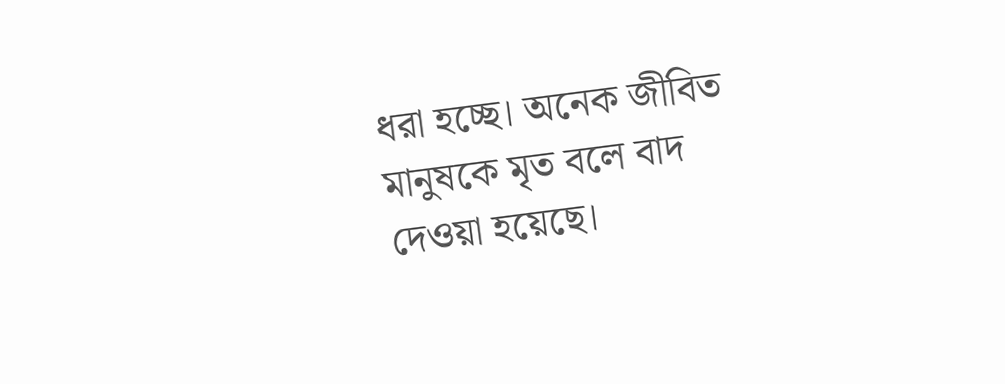ধরা হচ্ছে। অনেক জীবিত মানুষকে মৃত বলে বাদ দেওয়া হয়েছে।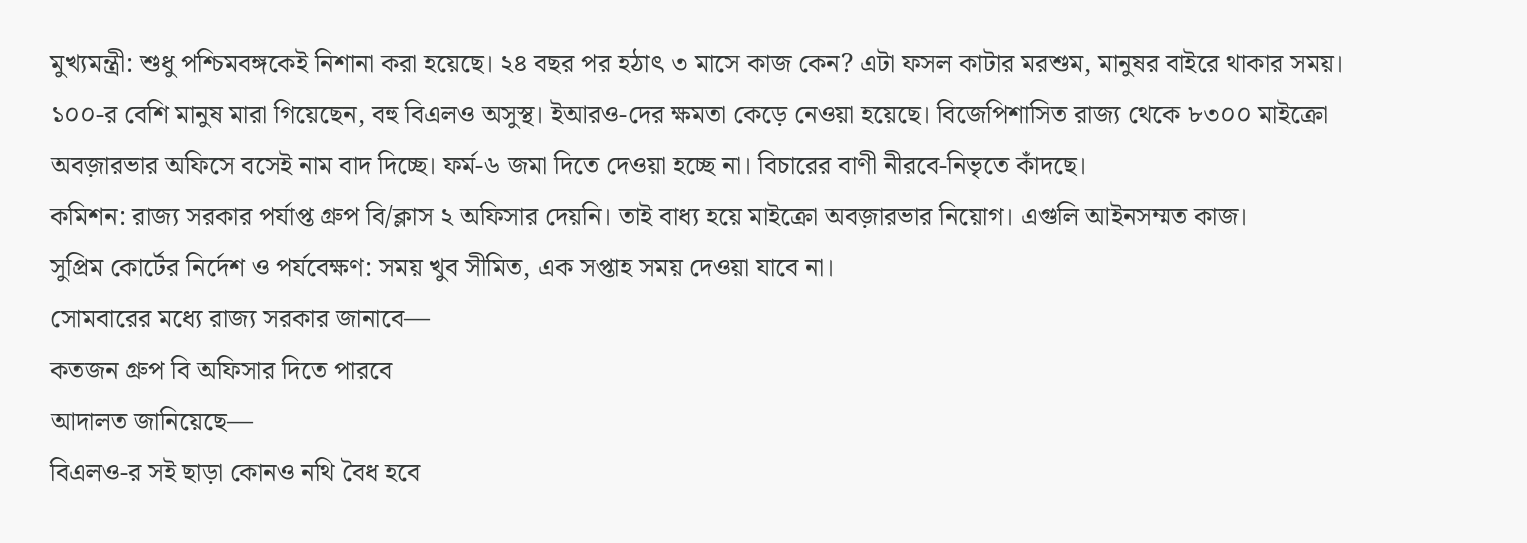মুখ্যমন্ত্রী: শুধু পশ্চিমবঙ্গকেই নিশানা করা হয়েছে। ২৪ বছর পর হঠাৎ ৩ মাসে কাজ কেন? এটা ফসল কাটার মরশুম, মানুষর বাইরে থাকার সময়। ১০০-র বেশি মানুষ মারা গিয়েছেন, বহু বিএলও অসুস্থ। ইআরও-দের ক্ষমতা কেড়ে নেওয়া হয়েছে। বিজেপিশাসিত রাজ্য থেকে ৮৩০০ মাইক্রো অবজ়ারভার অফিসে বসেই নাম বাদ দিচ্ছে। ফর্ম-৬ জমা দিতে দেওয়া হচ্ছে না। বিচারের বাণী নীরবে-নিভৃতে কাঁদছে।
কমিশন: রাজ্য সরকার পর্যাপ্ত গ্রুপ বি/ক্লাস ২ অফিসার দেয়নি। তাই বাধ্য হয়ে মাইক্রো অবজ়ারভার নিয়োগ। এগুলি আইনসম্মত কাজ।
সুপ্রিম কোর্টের নির্দেশ ও পর্যবেক্ষণ: সময় খুব সীমিত, এক সপ্তাহ সময় দেওয়া যাবে না।
সোমবারের মধ্যে রাজ্য সরকার জানাবে—
কতজন গ্রুপ বি অফিসার দিতে পারবে
আদালত জানিয়েছে—
বিএলও-র সই ছাড়া কোনও নথি বৈধ হবে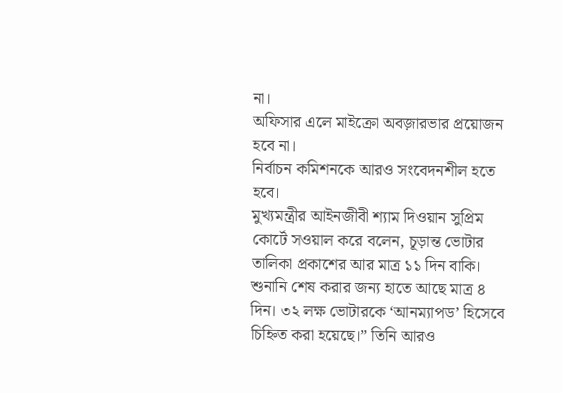না।
অফিসার এলে মাইক্রো অবজ়ারভার প্রয়োজন হবে না।
নির্বাচন কমিশনকে আরও সংবেদনশীল হতে হবে।
মুখ্যমন্ত্রীর আইনজীবী শ্যাম দিওয়ান সুপ্রিম কোর্টে সওয়াল করে বলেন, চূড়ান্ত ভোটার তালিকা প্রকাশের আর মাত্র ১১ দিন বাকি। শুনানি শেষ করার জন্য হাতে আছে মাত্র ৪ দিন। ৩২ লক্ষ ভোটারকে ‘আনম্যাপড’ হিসেবে চিহ্নিত করা হয়েছে।” তিনি আরও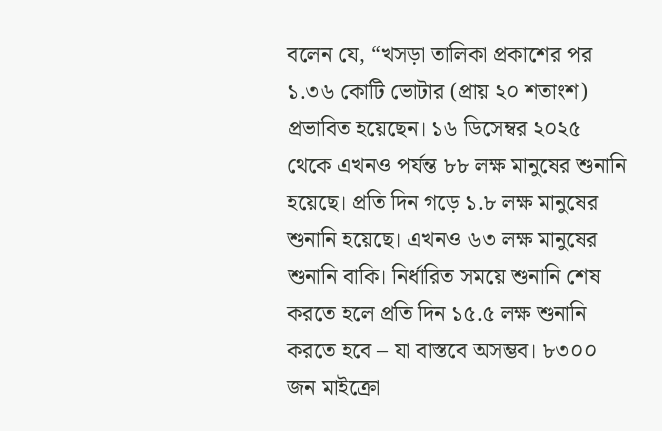বলেন যে, “খসড়া তালিকা প্রকাশের পর ১.৩৬ কোটি ভোটার (প্রায় ২০ শতাংশ) প্রভাবিত হয়েছেন। ১৬ ডিসেম্বর ২০২৫ থেকে এখনও পর্যন্ত ৮৮ লক্ষ মানুষের শুনানি হয়েছে। প্রতি দিন গড়ে ১.৮ লক্ষ মানুষের শুনানি হয়েছে। এখনও ৬৩ লক্ষ মানুষের শুনানি বাকি। নির্ধারিত সময়ে শুনানি শেষ করতে হলে প্রতি দিন ১৫.৫ লক্ষ শুনানি করতে হবে – যা বাস্তবে অসম্ভব। ৮৩০০ জন মাইক্রো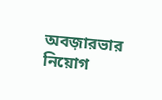অবজ়ারভার নিয়োগ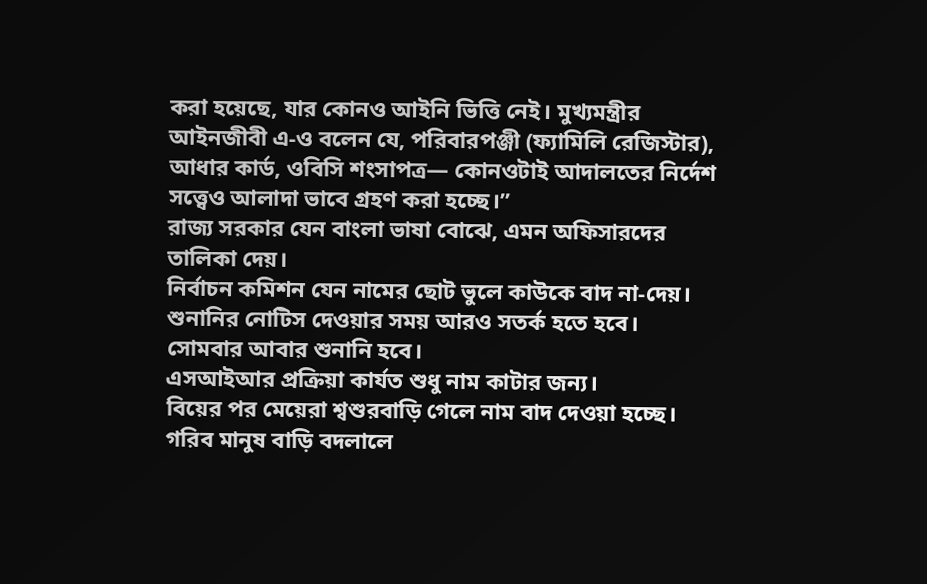করা হয়েছে, যার কোনও আইনি ভিত্তি নেই। মুখ্যমন্ত্রীর আইনজীবী এ-ও বলেন যে, পরিবারপঞ্জী (ফ্যামিলি রেজিস্টার), আধার কার্ড, ওবিসি শংসাপত্র— কোনওটাই আদালতের নির্দেশ সত্ত্বেও আলাদা ভাবে গ্রহণ করা হচ্ছে।”
রাজ্য সরকার যেন বাংলা ভাষা বোঝে, এমন অফিসারদের তালিকা দেয়।
নির্বাচন কমিশন যেন নামের ছোট ভুলে কাউকে বাদ না-দেয়।
শুনানির নোটিস দেওয়ার সময় আরও সতর্ক হতে হবে।
সোমবার আবার শুনানি হবে।
এসআইআর প্রক্রিয়া কার্যত শুধু নাম কাটার জন্য।
বিয়ের পর মেয়েরা শ্বশুরবাড়ি গেলে নাম বাদ দেওয়া হচ্ছে।
গরিব মানুষ বাড়ি বদলালে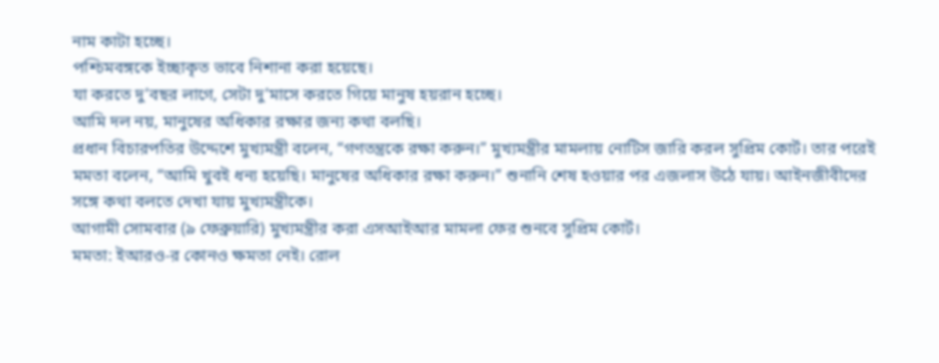নাম কাটা হচ্ছে।
পশ্চিমবঙ্গকে ইচ্ছাকৃত ভাবে নিশানা করা হয়েছে।
যা করতে দু’বছর লাগে, সেটা দু’মাসে করতে গিয়ে মানুষ হয়রান হচ্ছে।
আমি দল নয়, মানুষের অধিকার রক্ষার জন্য কথা বলছি।
প্রধান বিচারপতির উদ্দেশে মুখ্যমন্ত্রী বলেন, “গণতন্ত্রকে রক্ষা করুন।” মুখ্যমন্ত্রীর মামলায় নোটিস জারি করল সুপ্রিম কোর্ট। তার পরেই মমতা বলেন, “আমি খুবই ধন্য হয়েছি। মানুষের অধিকার রক্ষা করুন।” শুনানি শেষ হওয়ার পর এজলাস উঠে যায়। আইনজীবীদের সঙ্গে কথা বলতে দেখা যায় মুখ্যমন্ত্রীকে।
আগামী সোমবার (৯ ফেব্রুয়ারি) মুখ্যমন্ত্রীর করা এসআইআর মামলা ফের শুনবে সুপ্রিম কোর্ট।
মমতা: ইআরও-র কোনও ক্ষমতা নেই। রোল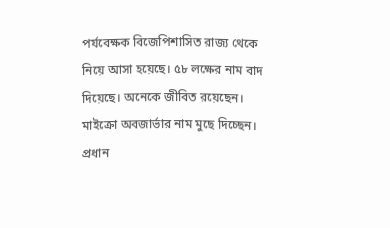পর্যবেক্ষক বিজেপিশাসিত রাজ্য থেকে নিয়ে আসা হয়েছে। ৫৮ লক্ষের নাম বাদ দিয়েছে। অনেকে জীবিত রয়েছেন। মাইক্রো অবজার্ভার নাম মুছে দিচ্ছেন।
প্রধান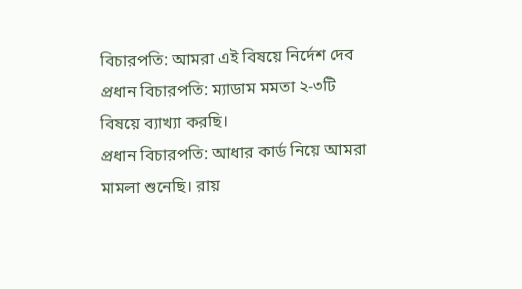বিচারপতি: আমরা এই বিষয়ে নির্দেশ দেব
প্রধান বিচারপতি: ম্যাডাম মমতা ২-৩টি বিষয়ে ব্যাখ্যা করছি।
প্রধান বিচারপতি: আধার কার্ড নিয়ে আমরা মামলা শুনেছি। রায়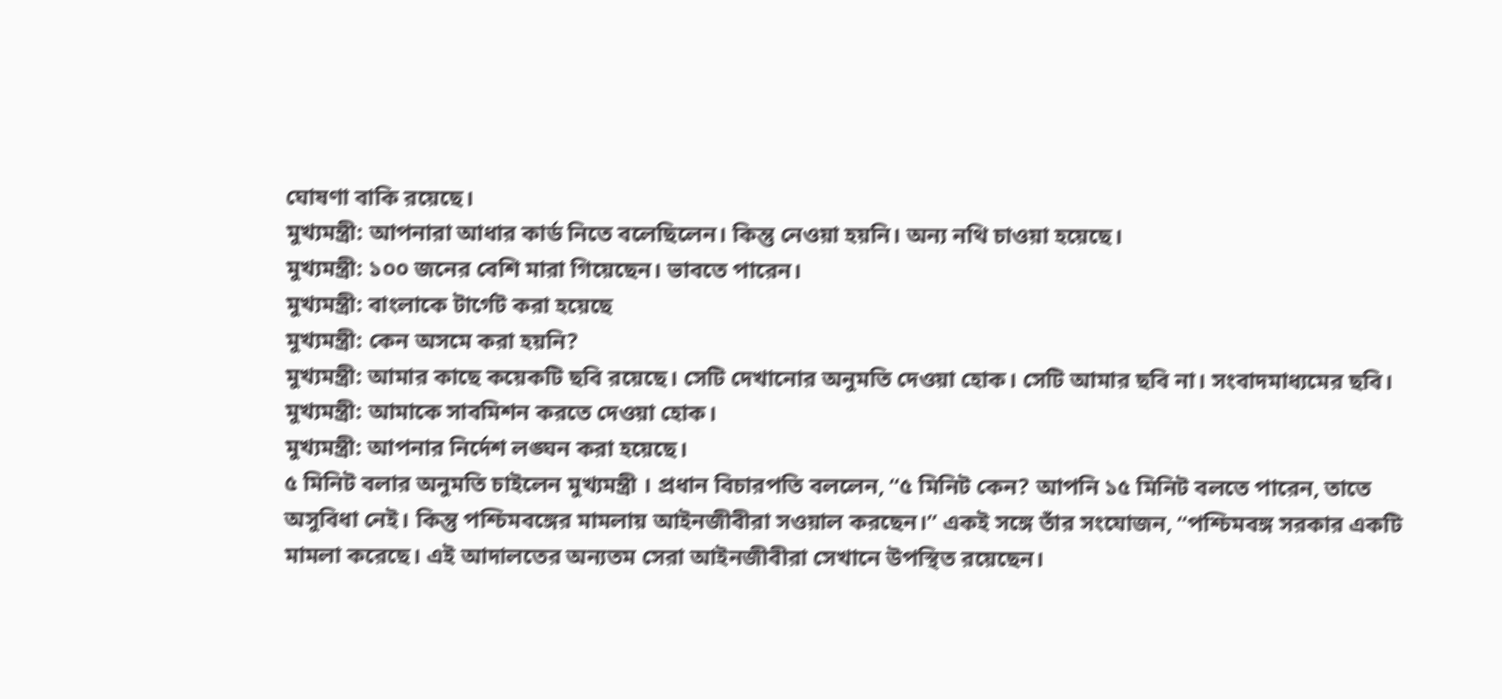ঘোষণা বাকি রয়েছে।
মুখ্যমন্ত্রী: আপনারা আধার কার্ড নিতে বলেছিলেন। কিন্তু নেওয়া হয়নি। অন্য নথি চাওয়া হয়েছে।
মুখ্যমন্ত্রী: ১০০ জনের বেশি মারা গিয়েছেন। ভাবতে পারেন।
মুখ্যমন্ত্রী: বাংলাকে টার্গেট করা হয়েছে
মুখ্যমন্ত্রী: কেন অসমে করা হয়নি?
মুখ্যমন্ত্রী: আমার কাছে কয়েকটি ছবি রয়েছে। সেটি দেখানোর অনুমতি দেওয়া হোক। সেটি আমার ছবি না। সংবাদমাধ্যমের ছবি।
মুখ্যমন্ত্রী: আমাকে সাবমিশন করতে দেওয়া হোক।
মুখ্যমন্ত্রী: আপনার নির্দেশ লঙ্ঘন করা হয়েছে।
৫ মিনিট বলার অনুমতি চাইলেন মুখ্যমন্ত্রী । প্রধান বিচারপতি বললেন, “৫ মিনিট কেন? আপনি ১৫ মিনিট বলতে পারেন, তাতে অসুবিধা নেই। কিন্তু পশ্চিমবঙ্গের মামলায় আইনজীবীরা সওয়াল করছেন।” একই সঙ্গে তাঁর সংযোজন, “পশ্চিমবঙ্গ সরকার একটি মামলা করেছে। এই আদালতের অন্যতম সেরা আইনজীবীরা সেখানে উপস্থিত রয়েছেন।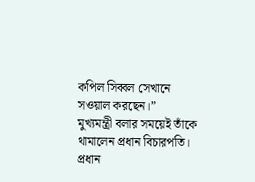কপিল সিব্বল সেখানে সওয়াল করছেন।”
মুখ্যমন্ত্রী বলার সময়েই তাঁকে থামালেন প্রধান বিচারপতি। প্রধান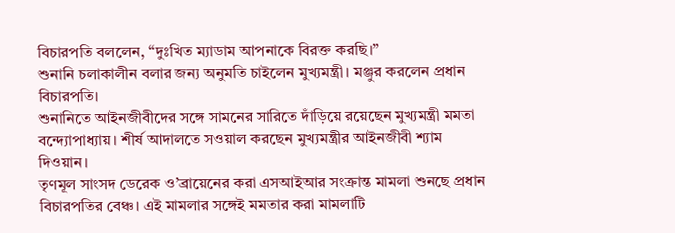বিচারপতি বললেন, “দুঃখিত ম্যাডাম আপনাকে বিরক্ত করছি।”
শুনানি চলাকালীন বলার জন্য অনুমতি চাইলেন মুখ্যমন্ত্রী। মঞ্জুর করলেন প্রধান বিচারপতি।
শুনানিতে আইনজীবীদের সঙ্গে সামনের সারিতে দাঁড়িয়ে রয়েছেন মুখ্যমন্ত্রী মমতা বন্দ্যোপাধ্যায়। শীর্ষ আদালতে সওয়াল করছেন মুখ্যমন্ত্রীর আইনজীবী শ্যাম দিওয়ান।
তৃণমূল সাংসদ ডেরেক ও’ব্রায়েনের করা এসআইআর সংক্রান্ত মামলা শুনছে প্রধান বিচারপতির বেঞ্চ। এই মামলার সঙ্গেই মমতার করা মামলাটি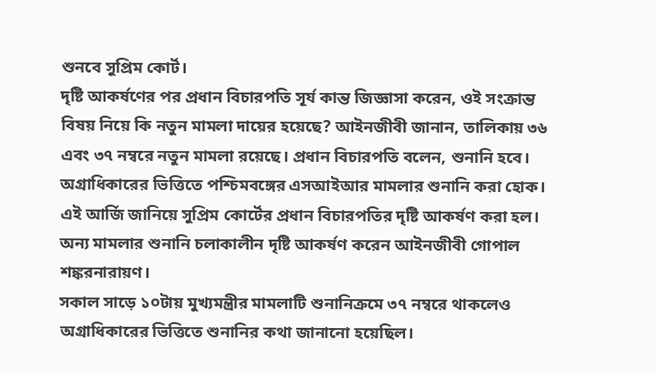শুনবে সুপ্রিম কোর্ট।
দৃষ্টি আকর্ষণের পর প্রধান বিচারপতি সূর্য কান্ত জিজ্ঞাসা করেন, ওই সংক্রান্ত বিষয় নিয়ে কি নতুন মামলা দায়ের হয়েছে? আইনজীবী জানান, তালিকায় ৩৬ এবং ৩৭ নম্বরে নতুন মামলা রয়েছে। প্রধান বিচারপতি বলেন, শুনানি হবে।
অগ্রাধিকারের ভিত্তিতে পশ্চিমবঙ্গের এসআইআর মামলার শুনানি করা হোক। এই আর্জি জানিয়ে সুপ্রিম কোর্টের প্রধান বিচারপতির দৃষ্টি আকর্ষণ করা হল। অন্য মামলার শুনানি চলাকালীন দৃষ্টি আকর্ষণ করেন আইনজীবী গোপাল শঙ্করনারায়ণ।
সকাল সাড়ে ১০টায় মুখ্যমন্ত্রীর মামলাটি শুনানিক্রমে ৩৭ নম্বরে থাকলেও অগ্রাধিকারের ভিত্তিতে শুনানির কথা জানানো হয়েছিল।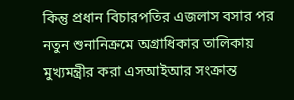কিন্তু প্রধান বিচারপতির এজলাস বসার পর নতুন শুনানিক্রমে অগ্রাধিকার তালিকায় মুখ্যমন্ত্রীর করা এসআইআর সংক্রান্ত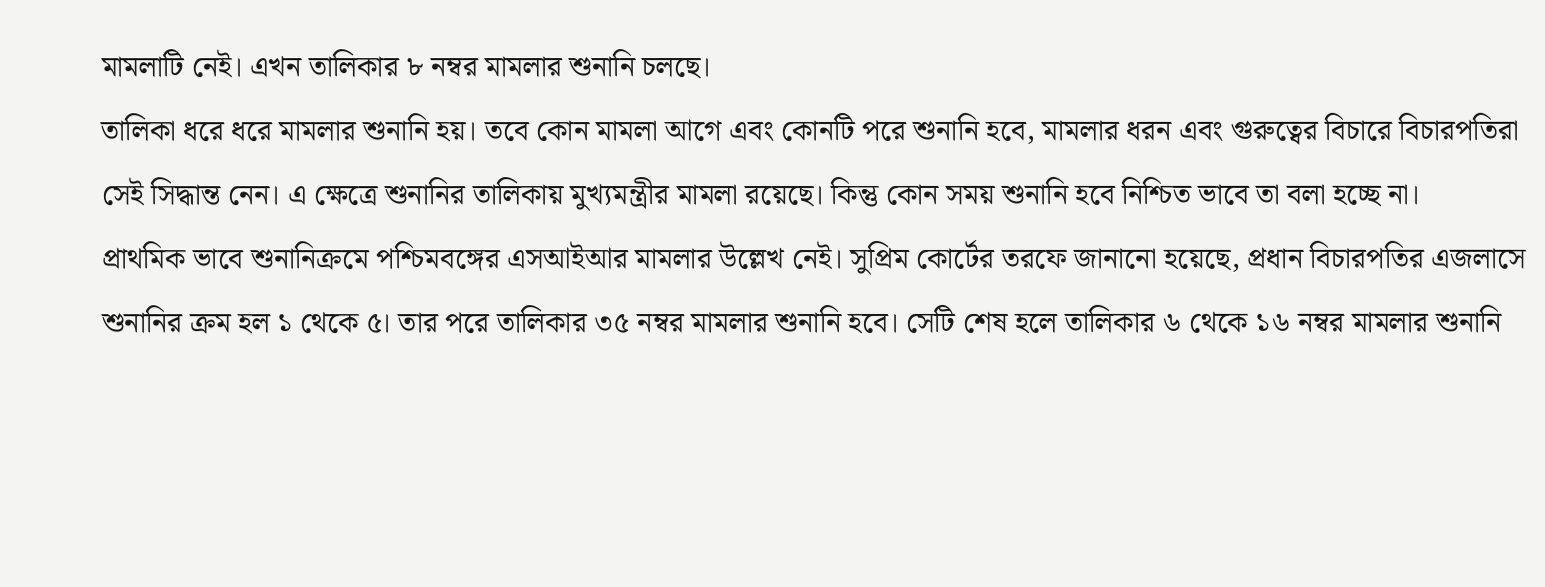মামলাটি নেই। এখন তালিকার ৮ নম্বর মামলার শুনানি চলছে।
তালিকা ধরে ধরে মামলার শুনানি হয়। তবে কোন মামলা আগে এবং কোনটি পরে শুনানি হবে, মামলার ধরন এবং গুরুত্বের বিচারে বিচারপতিরা সেই সিদ্ধান্ত নেন। এ ক্ষেত্রে শুনানির তালিকায় মুখ্যমন্ত্রীর মামলা রয়েছে। কিন্তু কোন সময় শুনানি হবে নিশ্চিত ভাবে তা বলা হচ্ছে না।
প্রাথমিক ভাবে শুনানিক্রমে পশ্চিমবঙ্গের এসআইআর মামলার উল্লেখ নেই। সুপ্রিম কোর্টের তরফে জানানো হয়েছে, প্রধান বিচারপতির এজলাসে শুনানির ক্রম হল ১ থেকে ৫। তার পরে তালিকার ৩৫ নম্বর মামলার শুনানি হবে। সেটি শেষ হলে তালিকার ৬ থেকে ১৬ নম্বর মামলার শুনানি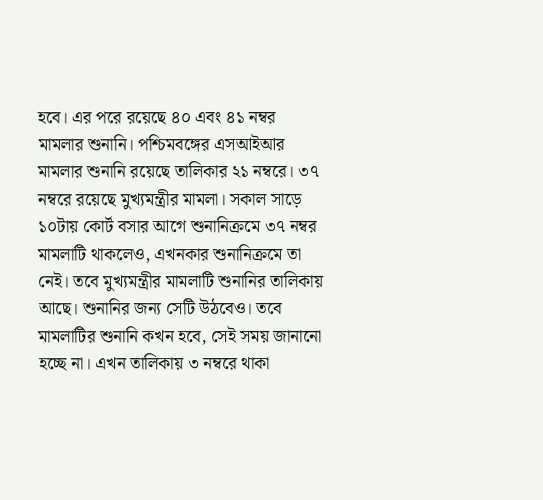হবে। এর পরে রয়েছে ৪০ এবং ৪১ নম্বর মামলার শুনানি। পশ্চিমবঙ্গের এসআইআর মামলার শুনানি রয়েছে তালিকার ২১ নম্বরে। ৩৭ নম্বরে রয়েছে মুখ্যমন্ত্রীর মামলা। সকাল সাড়ে ১০টায় কোর্ট বসার আগে শুনানিক্রমে ৩৭ নম্বর মামলাটি থাকলেও, এখনকার শুনানিক্রমে তা নেই। তবে মুখ্যমন্ত্রীর মামলাটি শুনানির তালিকায় আছে। শুনানির জন্য সেটি উঠবেও। তবে মামলাটির শুনানি কখন হবে, সেই সময় জানানো হচ্ছে না। এখন তালিকায় ৩ নম্বরে থাকা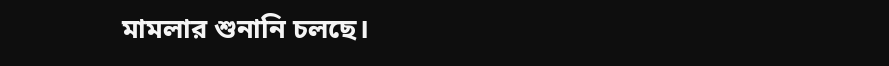মামলার শুনানি চলছে।